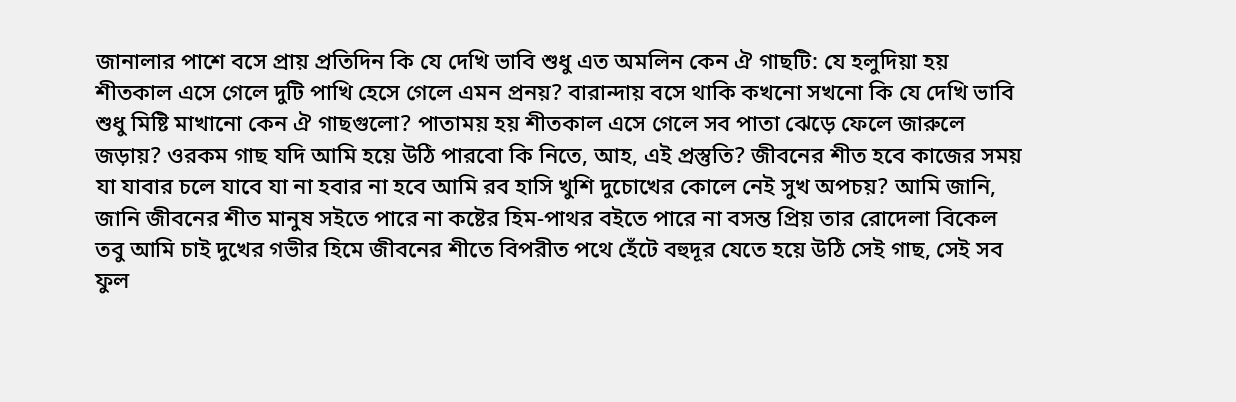জানালার পাশে বসে প্রায় প্রতিদিন কি যে দেখি ভাবি শুধু এত অমলিন কেন ঐ গাছটি: যে হলুদিয়া হয় শীতকাল এসে গেলে দুটি পাখি হেসে গেলে এমন প্রনয়? বারান্দায় বসে থাকি কখনো সখনো কি যে দেখি ভাবি শুধু মিষ্টি মাখানো কেন ঐ গাছগুলো? পাতাময় হয় শীতকাল এসে গেলে সব পাতা ঝেড়ে ফেলে জারুলে জড়ায়? ওরকম গাছ যদি আমি হয়ে উঠি পারবো কি নিতে, আহ, এই প্রস্তুতি? জীবনের শীত হবে কাজের সময় যা যাবার চলে যাবে যা না হবার না হবে আমি রব হাসি খুশি দুচোখের কোলে নেই সুখ অপচয়? আমি জানি, জানি জীবনের শীত মানুষ সইতে পারে না কষ্টের হিম-পাথর বইতে পারে না বসন্ত প্রিয় তার রোদেলা বিকেল তবু আমি চাই দুখের গভীর হিমে জীবনের শীতে বিপরীত পথে হেঁটে বহুদূর যেতে হয়ে উঠি সেই গাছ, সেই সব ফুল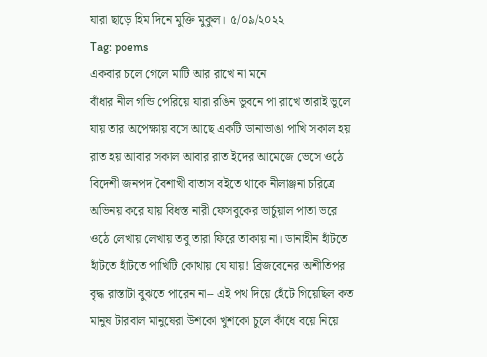যারা ছাড়ে হিম দিনে মুক্তি মুকুল। ৫/০৯/২০২২
Tag: poems
একবার চলে গেলে মাটি আর রাখে না মনে
বাঁধার নীল গন্ডি পেরিয়ে যারা রঙিন ভুবনে পা রাখে তারাই ভুলে যায় তার অপেক্ষায় বসে আছে একটি ডানাভাঙা পাখি সকাল হয় রাত হয় আবার সকাল আবার রাত ইদের আমেজে ভেসে ওঠে বিদেশী জনপদ বৈশাখী বাতাস বইতে থাকে নীলাঞ্জনা চরিত্রে অভিনয় করে যায় বিধস্ত নারী ফেসবুকের ভার্চুয়াল পাতা ভরে ওঠে লেখায় লেখায় তবু তারা ফিরে তাকায় না। ডানাহীন হাঁটতে হাঁটতে হাঁটতে পাখিটি কোথায় যে যায়! ব্রিজবেনের অশীতিপর বৃদ্ধ রাস্তাটা বুঝতে পারেন না-- এই পথ দিয়ে হেঁটে গিয়েছিল কত মানুষ টারবাল মানুষেরা উশকো খুশকো চুলে কাঁধে বয়ে নিয়ে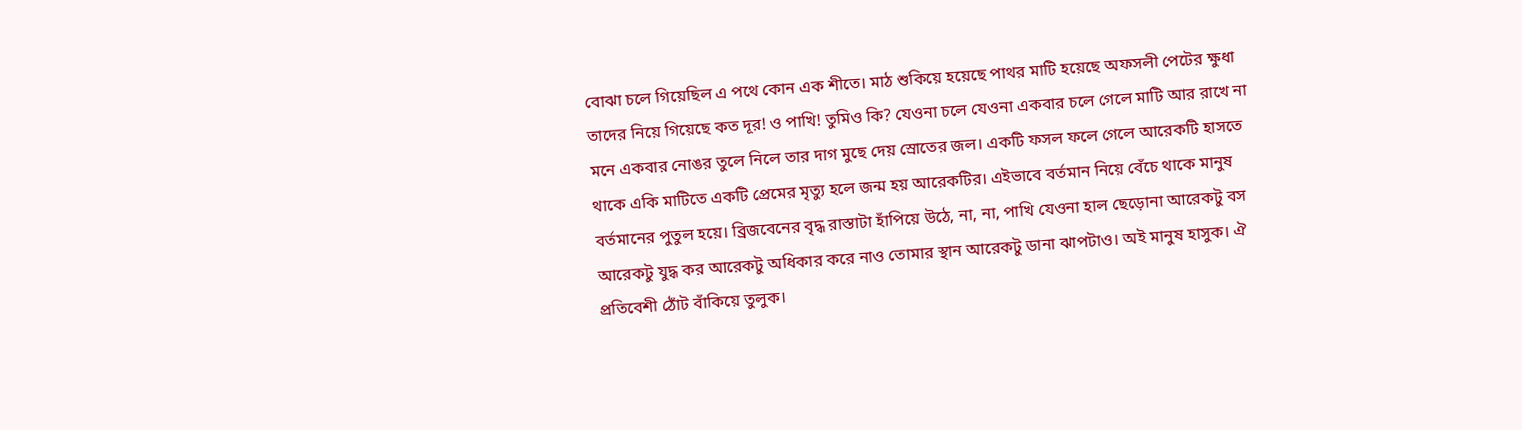বোঝা চলে গিয়েছিল এ পথে কোন এক শীতে। মাঠ শুকিয়ে হয়েছে পাথর মাটি হয়েছে অফসলী পেটের ক্ষুধা তাদের নিয়ে গিয়েছে কত দূর! ও পাখি! তুমিও কি? যেওনা চলে যেওনা একবার চলে গেলে মাটি আর রাখে না মনে একবার নোঙর তুলে নিলে তার দাগ মুছে দেয় স্রোতের জল। একটি ফসল ফলে গেলে আরেকটি হাসতে থাকে একি মাটিতে একটি প্রেমের মৃত্যু হলে জন্ম হয় আরেকটির। এইভাবে বর্তমান নিয়ে বেঁচে থাকে মানুষ বর্তমানের পুতুল হয়ে। ব্রিজবেনের বৃদ্ধ রাস্তাটা হাঁপিয়ে উঠে, না, না, পাখি যেওনা হাল ছেড়োনা আরেকটু বস আরেকটু যুদ্ধ কর আরেকটু অধিকার করে নাও তোমার স্থান আরেকটু ডানা ঝাপটাও। অই মানুষ হাসুক। ঐ প্রতিবেশী ঠোঁট বাঁকিয়ে তুলুক।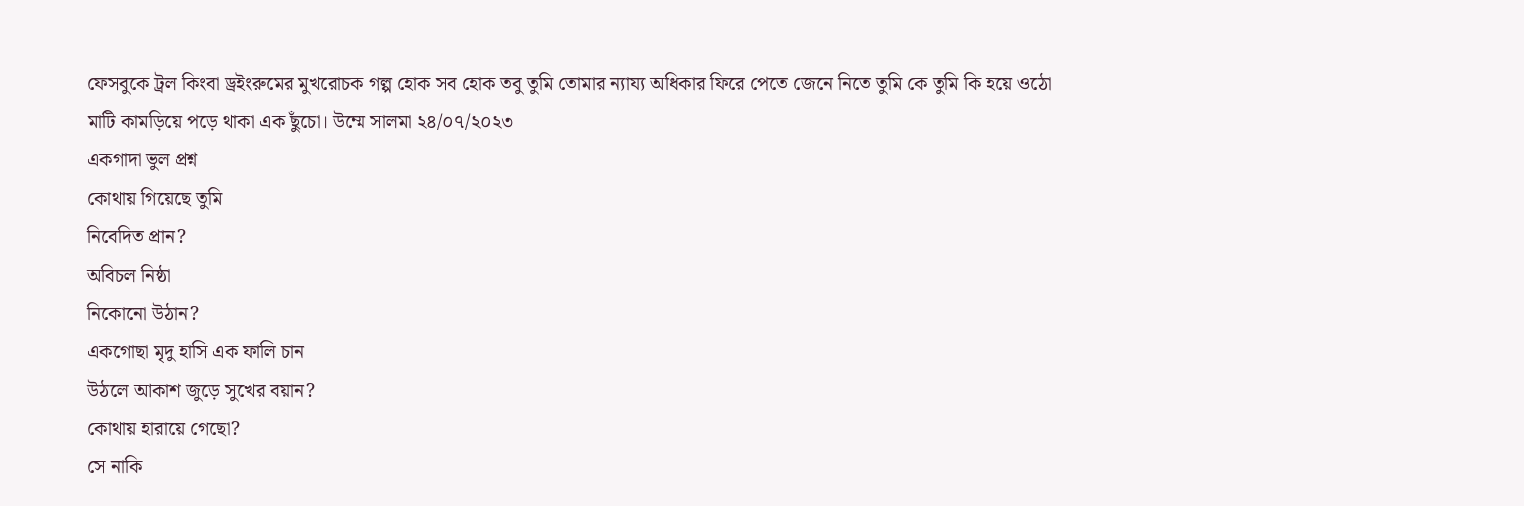ফেসবুকে ট্রল কিংবা ড্রইংরুমের মুখরোচক গল্প হোক সব হোক তবু তুমি তোমার ন্যায্য অধিকার ফিরে পেতে জেনে নিতে তুমি কে তুমি কি হয়ে ওঠো মাটি কামড়িয়ে পড়ে থাকা এক ছুঁচো। উম্মে সালমা ২৪/০৭/২০২৩
একগাদা ভুল প্রশ্ন
কোথায় গিয়েছে তুমি
নিবেদিত প্রান?
অবিচল নিষ্ঠা
নিকোনো উঠান?
একগোছা মৃদু হাসি এক ফালি চান
উঠলে আকাশ জুড়ে সুখের বয়ান?
কোথায় হারায়ে গেছো?
সে নাকি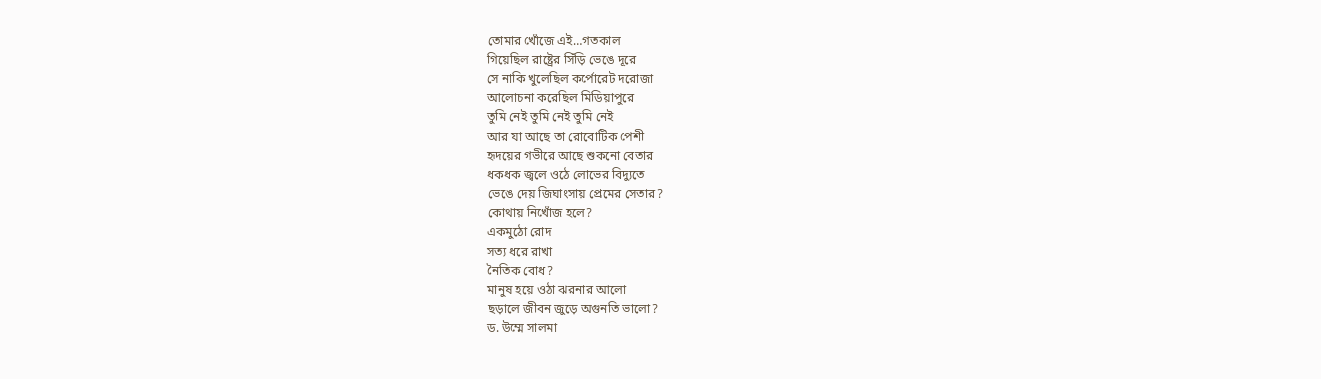তোমার খোঁজে এই…গতকাল
গিয়েছিল রাষ্ট্রের সিঁড়ি ভেঙে দূরে
সে নাকি খুলেছিল কর্পোরেট দরোজা
আলোচনা করেছিল মিডিয়াপুরে
তুমি নেই তুমি নেই তুমি নেই
আর যা আছে তা রোবোটিক পেশী
হৃদয়ের গভীরে আছে শুকনো বেতার
ধকধক জ্বলে ওঠে লোভের বিদ্যুতে
ভেঙে দেয় জিঘাংসায় প্রেমের সেতার?
কোথায় নিখোঁজ হলে?
একমুঠো রোদ
সত্য ধরে রাখা
নৈতিক বোধ?
মানুষ হয়ে ওঠা ঝরনার আলো
ছড়ালে জীবন জুড়ে অগুনতি ভালো?
ড. উম্মে সালমা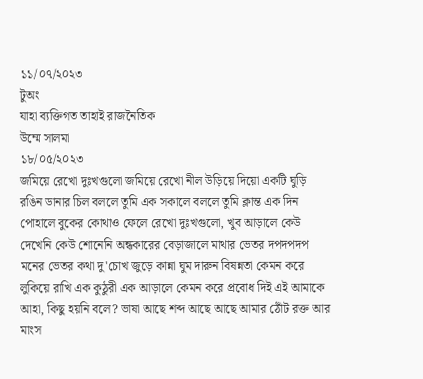১১/০৭/২০২৩
টুঅং
যাহা ব্যক্তিগত তাহাই রাজনৈতিক
উম্মে সালমা
১৮/০৫/২০২৩
জমিয়ে রেখো দুঃখগুলো জমিয়ে রেখো নীল উড়িয়ে দিয়ো একটি ঘুড়ি রঙিন ডানার চিল বললে তুমি এক সকালে বললে তুমি ক্লান্ত এক দিন পোহালে বুকের কোথাও ফেলে রেখো দুঃখগুলো, খুব আড়ালে কেউ দেখেনি কেউ শোনেনি অন্ধকারের বেড়াজালে মাথার ভেতর দপদপদপ মনের ভেতর কথা দু'চোখ জুড়ে কান্না ঘুম দারুন বিষন্নতা কেমন করে লুকিয়ে রাখি এক কুঠুরী এক আড়ালে কেমন করে প্রবোধ দিই এই আমাকে আহা, কিছু হয়নি বলে? ভাষা আছে শব্দ আছে আছে আমার ঠোঁট রক্ত আর মাংস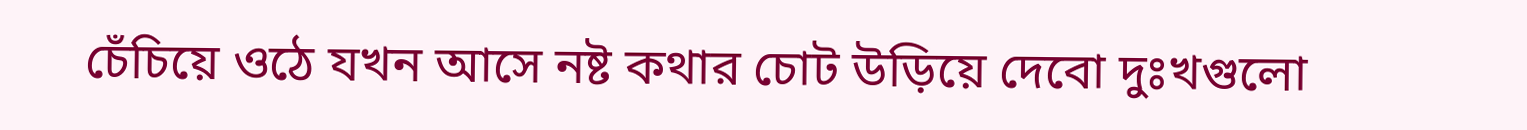চেঁচিয়ে ওঠে যখন আসে নষ্ট কথার চোট উড়িয়ে দেবো দুঃখগুলো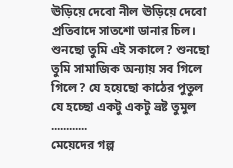ঊড়িয়ে দেবো নীল ঊড়িয়ে দেবো প্রতিবাদে সাতশো ডানার চিল। শুনছো তুমি এই সকালে? শুনছো তুমি সামাজিক অন্যায় সব গিলে গিলে? যে হয়েছো কাঠের পুতুল যে হচ্ছো একটু একটু ভ্রষ্ট তুমুল
............
মেয়েদের গল্প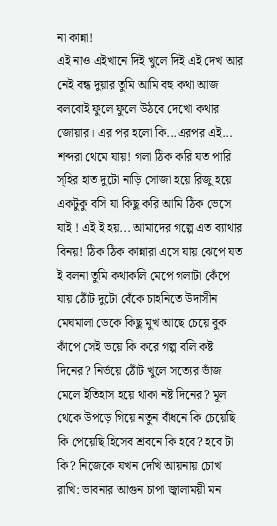না কান্না!
এই নাও এইখানে দিই খুলে দিই এই দেখ আর নেই বন্ধ দুয়ার তুমি আমি বহু কথা আজ বলবোই ফুলে ফুলে উঠবে দেখো কথার জোয়ার। এর পর হলো কি...এরপর এই... শব্দরা থেমে যায়! গলা ঠিক করি যত পারি স্হির হাত দুটো নাড়ি সোজা হয়ে রিজু হয়ে একটুকু বসি যা কিছু করি আমি ঠিক ভেসে যাই ! এই ই হয়... আমাদের গল্পে এত ব্যাথার বিনয়! ঠিক ঠিক কান্নারা এসে যায় ঝেপে যত ই বলনা তুমি কথাকলি মেপে গলাটা কেঁপে যায় ঠোঁট দুটো বেঁকে চাহনিতে উদাসীন মেঘমালা ডেকে কিছু মুখ আছে চেয়ে বুক কাঁপে সেই ভয়ে কি করে গল্প বলি কষ্ট দিনের? নির্ভয়ে ঠোঁট খুলে সত্যের ভাঁজ মেলে ইতিহাস হয়ে থাকা নষ্ট দিনের? মূল থেকে উপড়ে গিয়ে নতুন বাঁধনে কি চেয়েছি কি পেয়েছি হিসেব শ্রবনে কি হবে? হবে টা কি? নিজেকে যখন দেখি আয়নায় চোখ রাখি: ভাবনার আগুন চাপা জ্বালাময়ী মন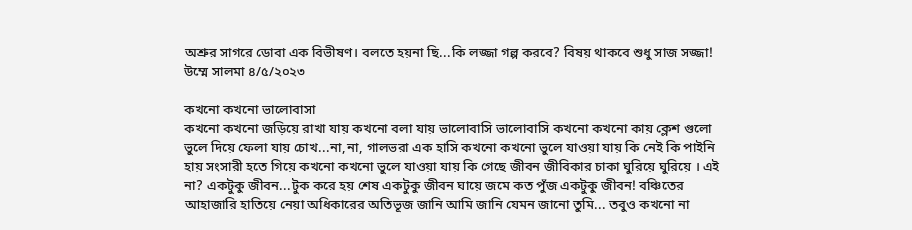অশ্রুর সাগরে ডোবা এক বিভীষণ। বলতে হয়না ছি...কি লজ্জা গল্প করবে? বিষয় থাকবে শুধু সাজ সজ্জা! উম্মে সালমা ৪/৫/২০২৩

কখনো কখনো ভালোবাসা
কখনো কখনো জড়িয়ে রাখা যায় কখনো বলা যায় ভালোবাসি ভালোবাসি কখনো কখনো কায় ক্লেশ গুলো ভুলে দিয়ে ফেলা যায় চোখ...না,না, গালভরা এক হাসি কখনো কখনো ভুলে যাওয়া যায় কি নেই কি পাইনি হায় সংসারী হতে গিয়ে কখনো কখনো ভুলে যাওয়া যায় কি গেছে জীবন জীবিকার চাকা ঘুরিয়ে ঘুরিয়ে । এই না? একটুকু জীবন...টুক করে হয় শেষ একটুকু জীবন ঘায়ে জমে কত পুঁজ একটুকু জীবন! বঞ্চিতের আহাজারি হাতিয়ে নেয়া অধিকারের অতিভূজ জানি আমি জানি যেমন জানো তুমি... তবুও কখনো না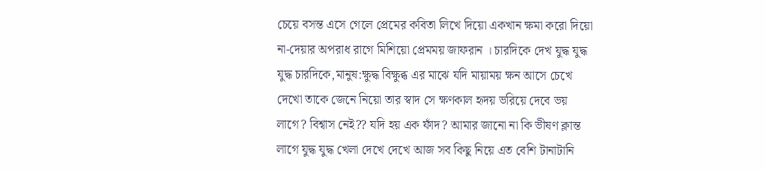চেয়ে বসন্ত এসে গেলে প্রেমের কবিতা লিখে দিয়ো একখান ক্ষমা করো দিয়ো না-দেয়ার অপরাধ রাগে মিশিয়ো প্রেমময় জাফরান । চারদিকে দেখ যুদ্ধ যুদ্ধ যুদ্ধ চারদিকে,মানুষ:ক্ষুদ্ধ বিক্ষুব্ধ এর মাঝে যদি মায়াময় ক্ষন আসে চেখে দেখো তাকে জেনে নিয়ো তার স্বাদ সে ক্ষণকাল হৃদয় ভরিয়ে দেবে ভয় লাগে? বিশ্বাস নেই?? যদি হয় এক ফাঁদ? আমার জানো না কি ভীষণ ক্লান্ত লাগে যুদ্ধ যুদ্ধ খেলা দেখে দেখে আজ সব কিছু নিয়ে এত বেশি টানাটানি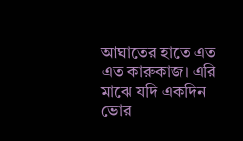আঘাতের হাতে এত এত কারুকাজ। এরি মাঝে যদি একদিন ভোর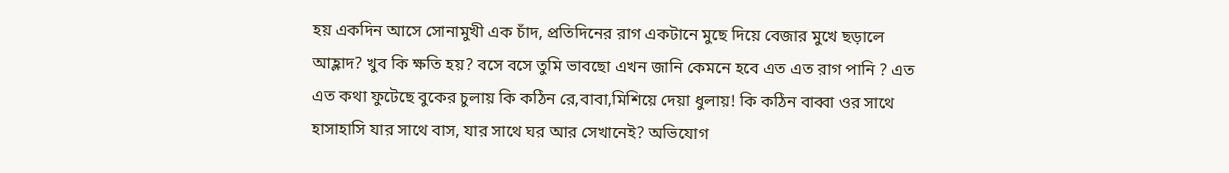হয় একদিন আসে সোনামুখী এক চাঁদ, প্রতিদিনের রাগ একটানে মুছে দিয়ে বেজার মুখে ছড়ালে আহ্লাদ? খুব কি ক্ষতি হয়? বসে বসে তুমি ভাবছো এখন জানি কেমনে হবে এত এত রাগ পানি ? এত এত কথা ফুটেছে বুকের চুলায় কি কঠিন রে,বাবা,মিশিয়ে দেয়া ধুলায়! কি কঠিন বাব্বা ওর সাথে হাসাহাসি যার সাথে বাস, যার সাথে ঘর আর সেখানেই? অভিযোগ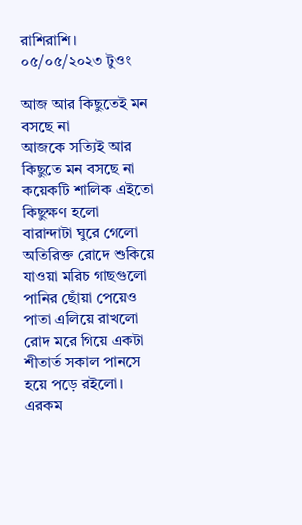রাশিরাশি। ০৫/০৫/২০২৩ টুওং

আজ আর কিছুতেই মন বসছে না
আজকে সত্যিই আর কিছুতে মন বসছে না
কয়েকটি শালিক এইতো কিছুক্ষণ হলো
বারান্দাটা ঘুরে গেলো
অতিরিক্ত রোদে শুকিয়ে যাওয়া মরিচ গাছগুলো
পানির ছোঁয়া পেয়েও পাতা এলিয়ে রাখলো
রোদ মরে গিয়ে একটা শীতার্ত সকাল পানসে হয়ে পড়ে রইলো।
এরকম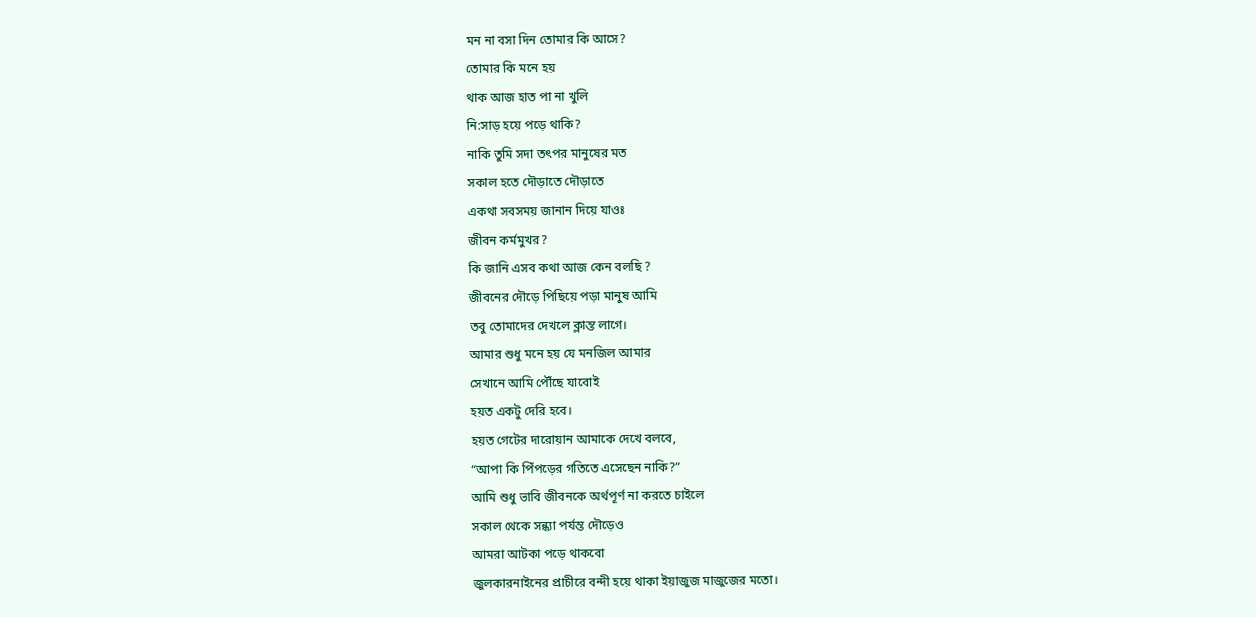মন না বসা দিন তোমার কি আসে?
তোমার কি মনে হয়
থাক আজ হাত পা না খুলি
নি:সাড় হয়ে পড়ে থাকি?
নাকি তুমি সদা তৎপর মানুষের মত
সকাল হতে দৌড়াতে দৌড়াতে
একথা সবসময় জানান দিয়ে যাওঃ
জীবন কর্মমুখর?
কি জানি এসব কথা আজ কেন বলছি ?
জীবনের দৌড়ে পিছিয়ে পড়া মানুষ আমি
তবু তোমাদের দেখলে ক্লান্ত লাগে।
আমার শুধু মনে হয় যে মনজিল আমার
সেখানে আমি পৌঁছে যাবোই
হয়ত একটু দেরি হবে।
হয়ত গেটের দারোয়ান আমাকে দেখে বলবে,
“আপা কি পিঁপড়ের গতিতে এসেছেন নাকি?”
আমি শুধু ভাবি জীবনকে অর্থপূর্ণ না করতে চাইলে
সকাল থেকে সন্ধ্যা পর্যন্ত দৌড়েও
আমরা আটকা পড়ে থাকবো
জুলকারনাইনের প্রাচীরে বন্দী হয়ে থাকা ইয়াজুজ মাজুজের মতো।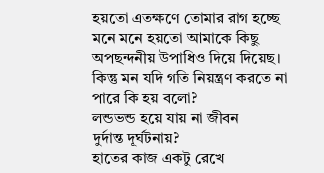হয়তো এতক্ষণে তোমার রাগ হচ্ছে
মনে মনে হয়তো আমাকে কিছু অপছন্দনীয় উপাধিও দিয়ে দিয়েছ।
কিন্তু মন যদি গতি নিয়ন্ত্রণ করতে না পারে কি হয় বলো?
লন্ডভন্ড হয়ে যায় না জীবন
দুর্দান্ত দূর্ঘটনায়?
হাতের কাজ একটু রেখে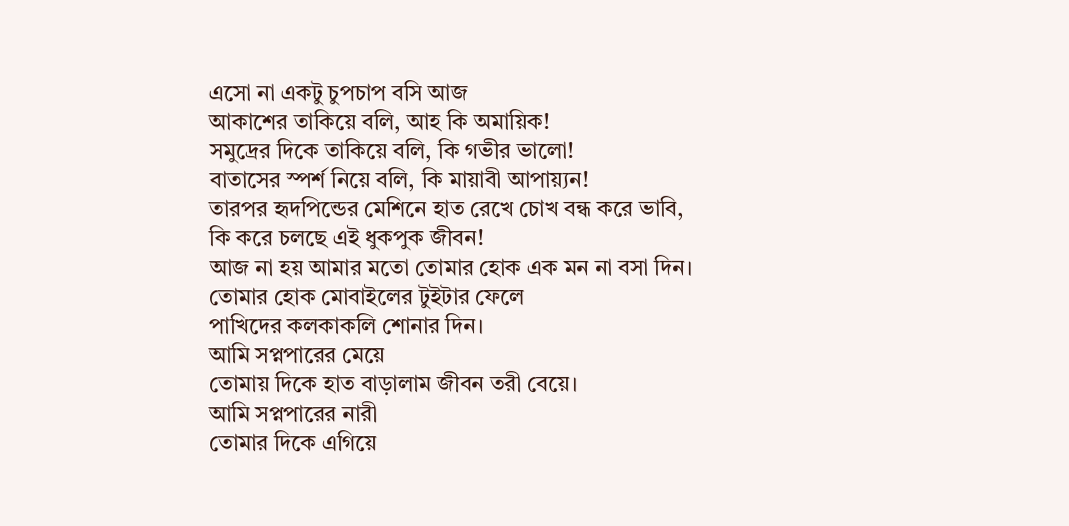এসো না একটু চুপচাপ বসি আজ
আকাশের তাকিয়ে বলি, আহ কি অমায়িক!
সমুদ্রের দিকে তাকিয়ে বলি, কি গভীর ভালো!
বাতাসের স্পর্শ নিয়ে বলি, কি মায়াবী আপায়্যন!
তারপর হৃদপিন্ডের মেশিনে হাত রেখে চোখ বন্ধ করে ভাবি,
কি করে চলছে এই ধুকপুক জীবন!
আজ না হয় আমার মতো তোমার হোক এক মন না বসা দিন।
তোমার হোক মোবাইলের টুইটার ফেলে
পাখিদের কলকাকলি শোনার দিন।
আমি সপ্নপারের মেয়ে
তোমায় দিকে হাত বাড়ালাম জীবন তরী বেয়ে।
আমি সপ্নপারের নারী
তোমার দিকে এগিয়ে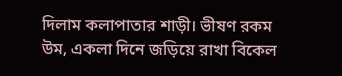দিলাম কলাপাতার শাড়ী। ভীষণ রকম উম, একলা দিনে জড়িয়ে রাখা বিকেল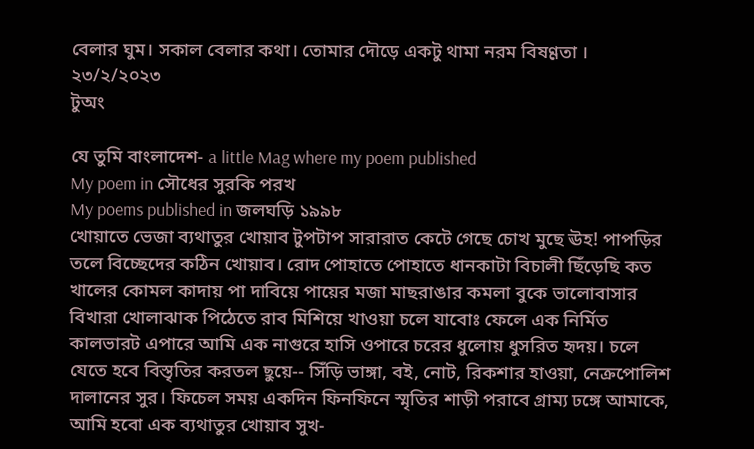বেলার ঘুম। সকাল বেলার কথা। তোমার দৌড়ে একটু থামা নরম বিষণ্ণতা ।
২৩/২/২০২৩
টুঅং

যে তুমি বাংলাদেশ- a little Mag where my poem published
My poem in সৌধের সুরকি পরখ
My poems published in জলঘড়ি ১৯৯৮
খোয়াতে ভেজা ব্যথাতুর খোয়াব টুপটাপ সারারাত কেটে গেছে চোখ মুছে ঊহ! পাপড়ির তলে বিচ্ছেদের কঠিন খোয়াব। রোদ পোহাতে পোহাতে ধানকাটা বিচালী ছিঁড়েছি কত খালের কোমল কাদায় পা দাবিয়ে পায়ের মজা মাছরাঙার কমলা বুকে ভালোবাসার বিখারা খোলাঝাক পিঠেতে রাব মিশিয়ে খাওয়া চলে যাবোঃ ফেলে এক নির্মিত কালভারট এপারে আমি এক নাগুরে হাসি ওপারে চরের ধুলোয় ধুসরিত হৃদয়। চলে যেতে হবে বিস্তৃতির করতল ছুয়ে-- সিঁড়ি ভাঙ্গা, বই, নোট, রিকশার হাওয়া, নেক্রপোলিশ দালানের সুর। ফিচেল সময় একদিন ফিনফিনে স্মৃতির শাড়ী পরাবে গ্রাম্য ঢঙ্গে আমাকে, আমি হবো এক ব্যথাতুর খোয়াব সুখ-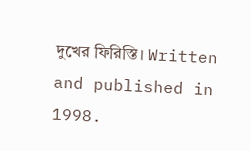দুখের ফিরিস্তি। Written and published in 1998.